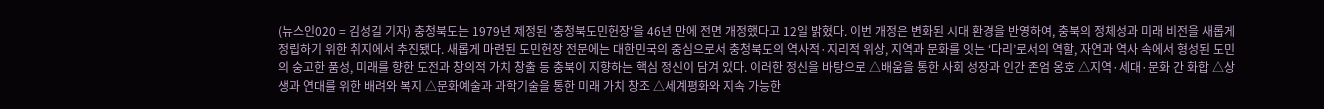(뉴스인020 = 김성길 기자) 충청북도는 1979년 제정된 '충청북도민헌장'을 46년 만에 전면 개정했다고 12일 밝혔다. 이번 개정은 변화된 시대 환경을 반영하여, 충북의 정체성과 미래 비전을 새롭게 정립하기 위한 취지에서 추진됐다. 새롭게 마련된 도민헌장 전문에는 대한민국의 중심으로서 충청북도의 역사적·지리적 위상, 지역과 문화를 잇는 ‘다리’로서의 역할, 자연과 역사 속에서 형성된 도민의 숭고한 품성, 미래를 향한 도전과 창의적 가치 창출 등 충북이 지향하는 핵심 정신이 담겨 있다. 이러한 정신을 바탕으로 △배움을 통한 사회 성장과 인간 존엄 옹호 △지역·세대·문화 간 화합 △상생과 연대를 위한 배려와 복지 △문화예술과 과학기술을 통한 미래 가치 창조 △세계평화와 지속 가능한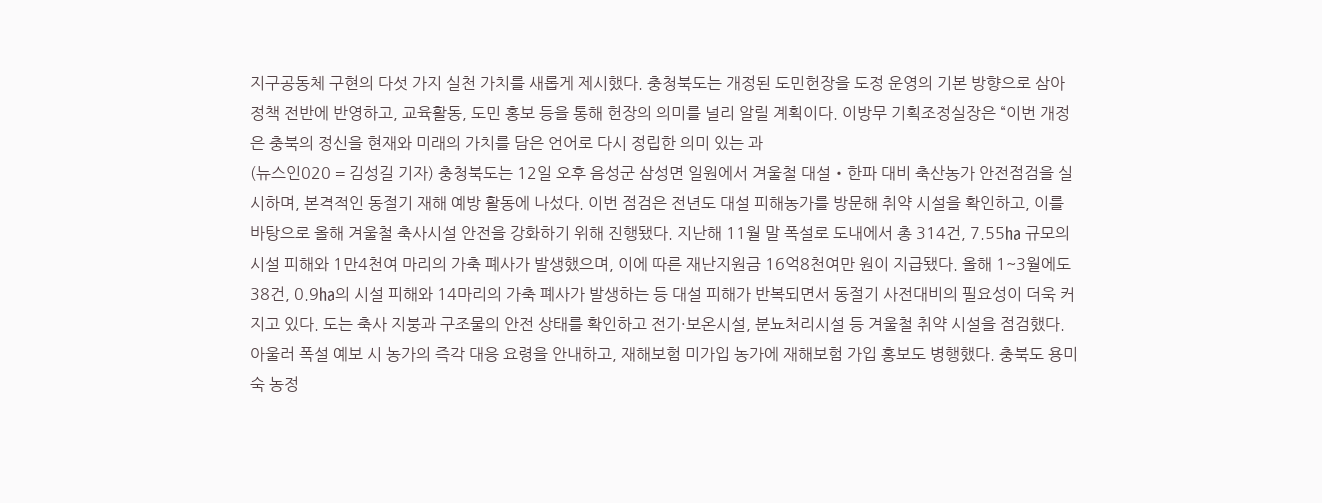지구공동체 구현의 다섯 가지 실천 가치를 새롭게 제시했다. 충청북도는 개정된 도민헌장을 도정 운영의 기본 방향으로 삼아 정책 전반에 반영하고, 교육활동, 도민 홍보 등을 통해 헌장의 의미를 널리 알릴 계획이다. 이방무 기획조정실장은 “이번 개정은 충북의 정신을 현재와 미래의 가치를 담은 언어로 다시 정립한 의미 있는 과
(뉴스인020 = 김성길 기자) 충청북도는 12일 오후 음성군 삼성면 일원에서 겨울철 대설‧한파 대비 축산농가 안전점검을 실시하며, 본격적인 동절기 재해 예방 활동에 나섰다. 이번 점검은 전년도 대설 피해농가를 방문해 취약 시설을 확인하고, 이를 바탕으로 올해 겨울철 축사시설 안전을 강화하기 위해 진행됐다. 지난해 11월 말 폭설로 도내에서 총 314건, 7.55㏊ 규모의 시설 피해와 1만4천여 마리의 가축 폐사가 발생했으며, 이에 따른 재난지원금 16억8천여만 원이 지급됐다. 올해 1~3월에도 38건, 0.9㏊의 시설 피해와 14마리의 가축 폐사가 발생하는 등 대설 피해가 반복되면서 동절기 사전대비의 필요성이 더욱 커지고 있다. 도는 축사 지붕과 구조물의 안전 상태를 확인하고 전기·보온시설, 분뇨처리시설 등 겨울철 취약 시설을 점검했다. 아울러 폭설 예보 시 농가의 즉각 대응 요령을 안내하고, 재해보험 미가입 농가에 재해보험 가입 홍보도 병행했다. 충북도 용미숙 농정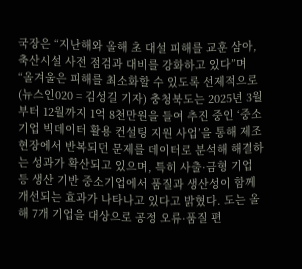국장은 “지난해와 올해 초 대설 피해를 교훈 삼아, 축산시설 사전 점검과 대비를 강화하고 있다”며 “올겨울은 피해를 최소화할 수 있도록 선제적으로
(뉴스인020 = 김성길 기자) 충청북도는 2025년 3월부터 12월까지 1억 8천만원을 들여 추진 중인 ‘중소기업 빅데이터 활용 컨설팅 지원 사업’을 통해 제조 현장에서 반복되던 문제를 데이터로 분석해 해결하는 성과가 확산되고 있으며, 특히 사출·금형 기업 등 생산 기반 중소기업에서 품질과 생산성이 함께 개선되는 효과가 나타나고 있다고 밝혔다. 도는 올해 7개 기업을 대상으로 공정 오류·품질 편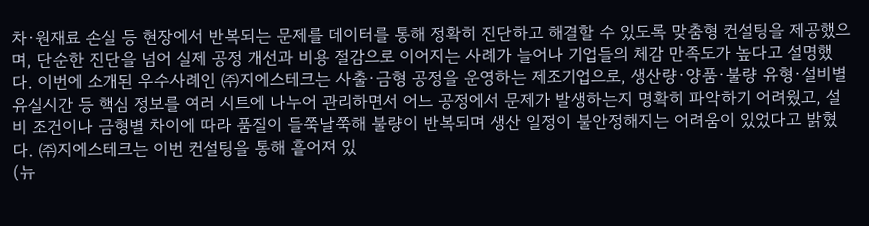차·원재료 손실 등 현장에서 반복되는 문제를 데이터를 통해 정확히 진단하고 해결할 수 있도록 맞춤형 컨설팅을 제공했으며, 단순한 진단을 넘어 실제 공정 개선과 비용 절감으로 이어지는 사례가 늘어나 기업들의 체감 만족도가 높다고 설명했다. 이번에 소개된 우수사례인 ㈜지에스테크는 사출·금형 공정을 운영하는 제조기업으로, 생산량·양품·불량 유형·설비별 유실시간 등 핵심 정보를 여러 시트에 나누어 관리하면서 어느 공정에서 문제가 발생하는지 명확히 파악하기 어려웠고, 설비 조건이나 금형별 차이에 따라 품질이 들쭉날쭉해 불량이 반복되며 생산 일정이 불안정해지는 어려움이 있었다고 밝혔다. ㈜지에스테크는 이번 컨설팅을 통해 흩어져 있
(뉴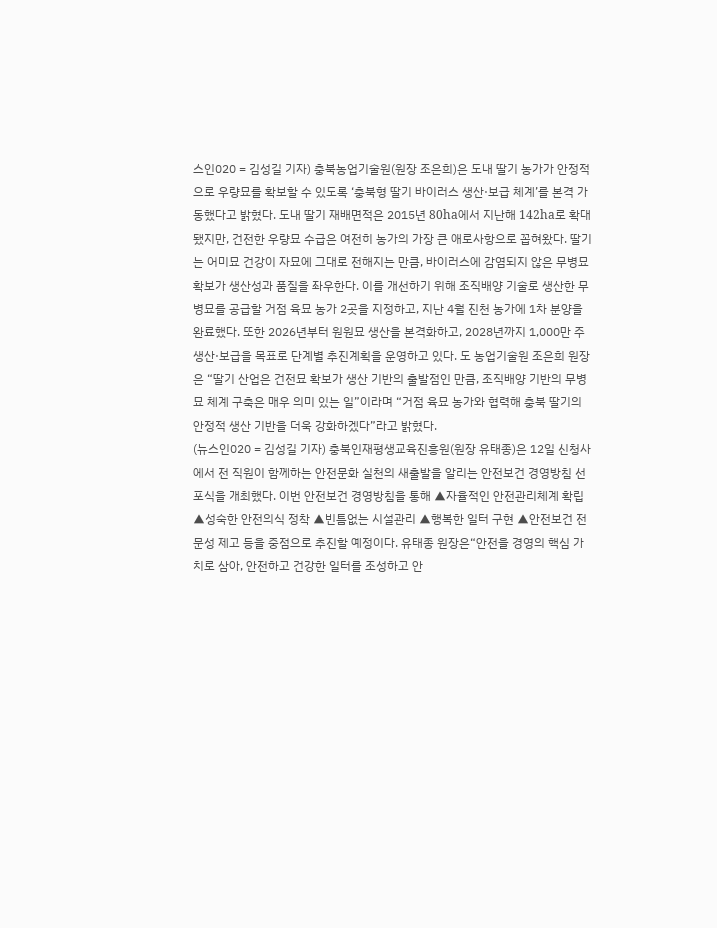스인020 = 김성길 기자) 충북농업기술원(원장 조은희)은 도내 딸기 농가가 안정적으로 우량묘를 확보할 수 있도록 ‘충북형 딸기 바이러스 생산·보급 체계’를 본격 가동했다고 밝혔다. 도내 딸기 재배면적은 2015년 80ha에서 지난해 142ha로 확대됐지만, 건전한 우량묘 수급은 여전히 농가의 가장 큰 애로사항으로 꼽혀왔다. 딸기는 어미묘 건강이 자묘에 그대로 전해지는 만큼, 바이러스에 감염되지 않은 무병묘 확보가 생산성과 품질을 좌우한다. 이를 개선하기 위해 조직배양 기술로 생산한 무병묘를 공급할 거점 육묘 농가 2곳을 지정하고, 지난 4월 진천 농가에 1차 분양을 완료했다. 또한 2026년부터 원원묘 생산을 본격화하고, 2028년까지 1,000만 주 생산·보급을 목표로 단계별 추진계획을 운영하고 있다. 도 농업기술원 조은희 원장은 “딸기 산업은 건전묘 확보가 생산 기반의 출발점인 만큼, 조직배양 기반의 무병묘 체계 구축은 매우 의미 있는 일”이라며 “거점 육묘 농가와 협력해 충북 딸기의 안정적 생산 기반을 더욱 강화하겠다”라고 밝혔다.
(뉴스인020 = 김성길 기자) 충북인재평생교육진흥원(원장 유태종)은 12일 신청사에서 전 직원이 함께하는 안전문화 실천의 새출발을 알리는 안전보건 경영방침 선포식을 개최했다. 이번 안전보건 경영방침을 통해 ▲자율적인 안전관리체계 확립 ▲성숙한 안전의식 정착 ▲빈틈없는 시설관리 ▲행복한 일터 구현 ▲안전보건 전문성 제고 등을 중점으로 추진할 예정이다. 유태종 원장은“안전을 경영의 핵심 가치로 삼아, 안전하고 건강한 일터를 조성하고 안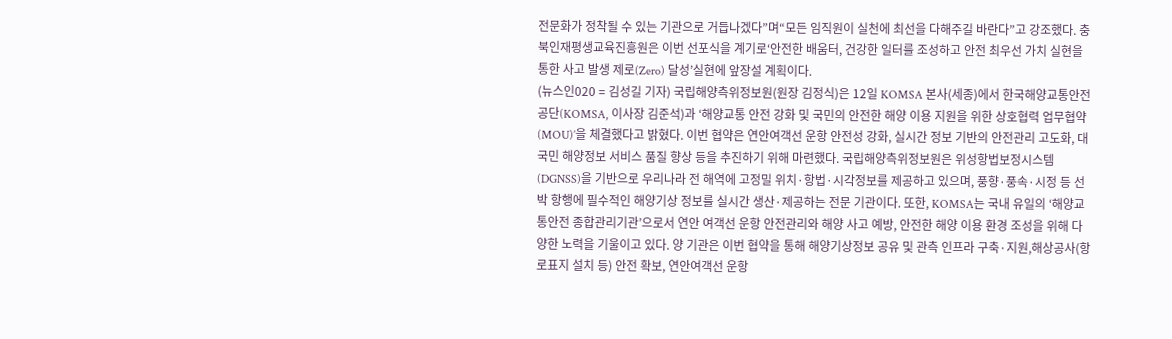전문화가 정착될 수 있는 기관으로 거듭나겠다”며“모든 임직원이 실천에 최선을 다해주길 바란다”고 강조했다. 충북인재평생교육진흥원은 이번 선포식을 계기로‘안전한 배움터, 건강한 일터를 조성하고 안전 최우선 가치 실현을 통한 사고 발생 제로(Zero) 달성’실현에 앞장설 계획이다.
(뉴스인020 = 김성길 기자) 국립해양측위정보원(원장 김정식)은 12일 KOMSA 본사(세종)에서 한국해양교통안전공단(KOMSA, 이사장 김준석)과 ‘해양교통 안전 강화 및 국민의 안전한 해양 이용 지원을 위한 상호협력 업무협약(MOU)’을 체결했다고 밝혔다. 이번 협약은 연안여객선 운항 안전성 강화, 실시간 정보 기반의 안전관리 고도화, 대국민 해양정보 서비스 품질 향상 등을 추진하기 위해 마련했다. 국립해양측위정보원은 위성항법보정시스템(DGNSS)을 기반으로 우리나라 전 해역에 고정밀 위치·항법·시각정보를 제공하고 있으며, 풍향·풍속·시정 등 선박 항행에 필수적인 해양기상 정보를 실시간 생산·제공하는 전문 기관이다. 또한, KOMSA는 국내 유일의 ‘해양교통안전 종합관리기관’으로서 연안 여객선 운항 안전관리와 해양 사고 예방, 안전한 해양 이용 환경 조성을 위해 다양한 노력을 기울이고 있다. 양 기관은 이번 협약을 통해 해양기상정보 공유 및 관측 인프라 구축·지원,해상공사(항로표지 설치 등) 안전 확보, 연안여객선 운항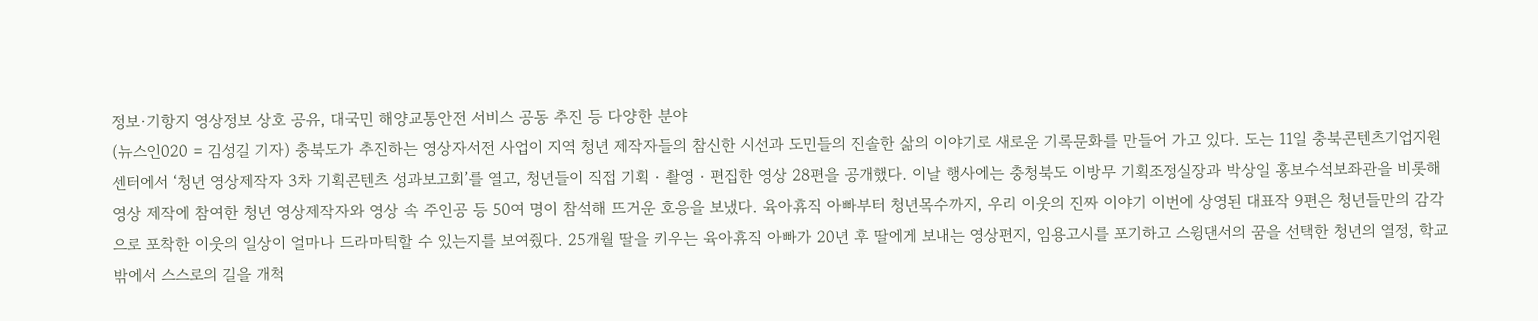정보·기항지 영상정보 상호 공유, 대국민 해양교통안전 서비스 공동 추진 등 다양한 분야
(뉴스인020 = 김성길 기자) 충북도가 추진하는 영상자서전 사업이 지역 청년 제작자들의 참신한 시선과 도민들의 진솔한 삶의 이야기로 새로운 기록문화를 만들어 가고 있다. 도는 11일 충북콘텐츠기업지원센터에서 ‘청년 영상제작자 3차 기획콘텐츠 성과보고회’를 열고, 청년들이 직접 기획‧촬영‧편집한 영상 28편을 공개했다. 이날 행사에는 충청북도 이방무 기획조정실장과 박상일 홍보수석보좌관을 비롯해 영상 제작에 참여한 청년 영상제작자와 영상 속 주인공 등 50여 명이 참석해 뜨거운 호응을 보냈다. 육아휴직 아빠부터 청년목수까지, 우리 이웃의 진짜 이야기 이번에 상영된 대표작 9편은 청년들만의 감각으로 포착한 이웃의 일상이 얼마나 드라마틱할 수 있는지를 보여줬다. 25개월 딸을 키우는 육아휴직 아빠가 20년 후 딸에게 보내는 영상편지, 임용고시를 포기하고 스윙댄서의 꿈을 선택한 청년의 열정, 학교 밖에서 스스로의 길을 개척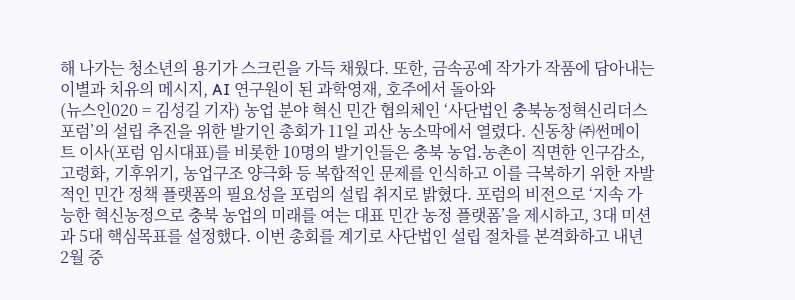해 나가는 청소년의 용기가 스크린을 가득 채웠다. 또한, 금속공예 작가가 작품에 담아내는 이별과 치유의 메시지, AI 연구원이 된 과학영재, 호주에서 돌아와
(뉴스인020 = 김성길 기자) 농업 분야 혁신 민간 협의체인 ‘사단법인 충북농정혁신리더스포럼’의 설립 추진을 위한 발기인 총회가 11일 괴산 농소막에서 열렸다. 신동창 ㈜썬메이트 이사(포럼 임시대표)를 비롯한 10명의 발기인들은 충북 농업․농촌이 직면한 인구감소, 고령화, 기후위기, 농업구조 양극화 등 복합적인 문제를 인식하고 이를 극복하기 위한 자발적인 민간 정책 플랫폼의 필요성을 포럼의 설립 취지로 밝혔다. 포럼의 비전으로 ‘지속 가능한 혁신농정으로 충북 농업의 미래를 여는 대표 민간 농정 플랫폼’을 제시하고, 3대 미션과 5대 핵심목표를 설정했다. 이번 총회를 계기로 사단법인 설립 절차를 본격화하고 내년 2월 중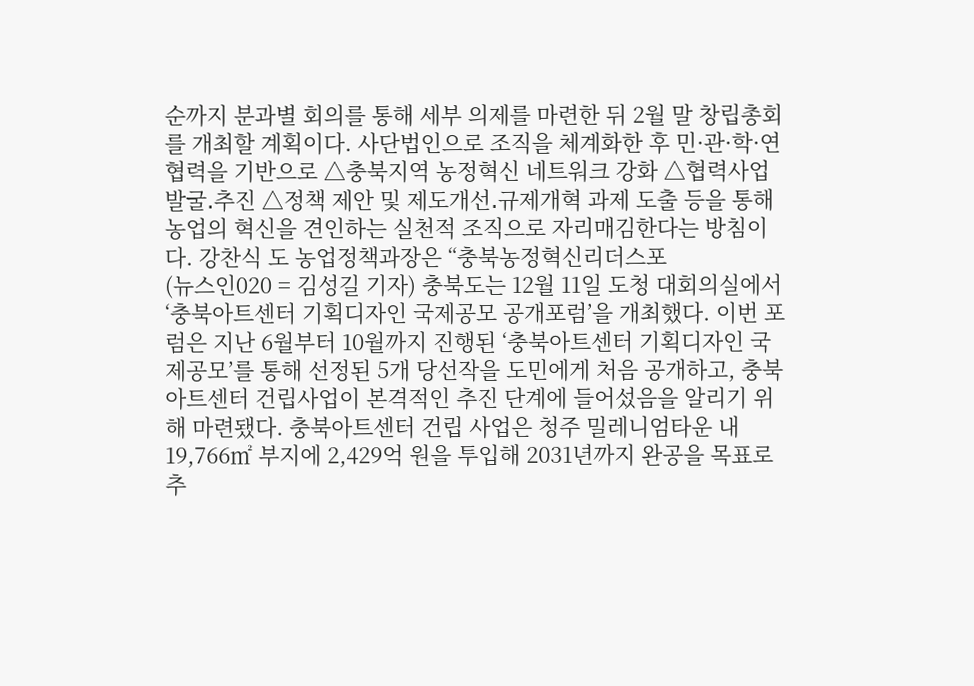순까지 분과별 회의를 통해 세부 의제를 마련한 뒤 2월 말 창립총회를 개최할 계획이다. 사단법인으로 조직을 체계화한 후 민·관·학·연 협력을 기반으로 △충북지역 농정혁신 네트워크 강화 △협력사업 발굴․추진 △정책 제안 및 제도개선․규제개혁 과제 도출 등을 통해 농업의 혁신을 견인하는 실천적 조직으로 자리매김한다는 방침이다. 강찬식 도 농업정책과장은 “충북농정혁신리더스포
(뉴스인020 = 김성길 기자) 충북도는 12월 11일 도청 대회의실에서 ‘충북아트센터 기획디자인 국제공모 공개포럼’을 개최했다. 이번 포럼은 지난 6월부터 10월까지 진행된 ‘충북아트센터 기획디자인 국제공모’를 통해 선정된 5개 당선작을 도민에게 처음 공개하고, 충북아트센터 건립사업이 본격적인 추진 단계에 들어섰음을 알리기 위해 마련됐다. 충북아트센터 건립 사업은 청주 밀레니엄타운 내 19,766㎡ 부지에 2,429억 원을 투입해 2031년까지 완공을 목표로 추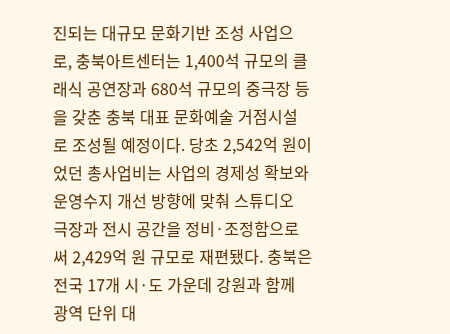진되는 대규모 문화기반 조성 사업으로, 충북아트센터는 1,400석 규모의 클래식 공연장과 680석 규모의 중극장 등을 갖춘 충북 대표 문화예술 거점시설로 조성될 예정이다. 당초 2,542억 원이었던 총사업비는 사업의 경제성 확보와 운영수지 개선 방향에 맞춰 스튜디오 극장과 전시 공간을 정비·조정함으로써 2,429억 원 규모로 재편됐다. 충북은 전국 17개 시·도 가운데 강원과 함께 광역 단위 대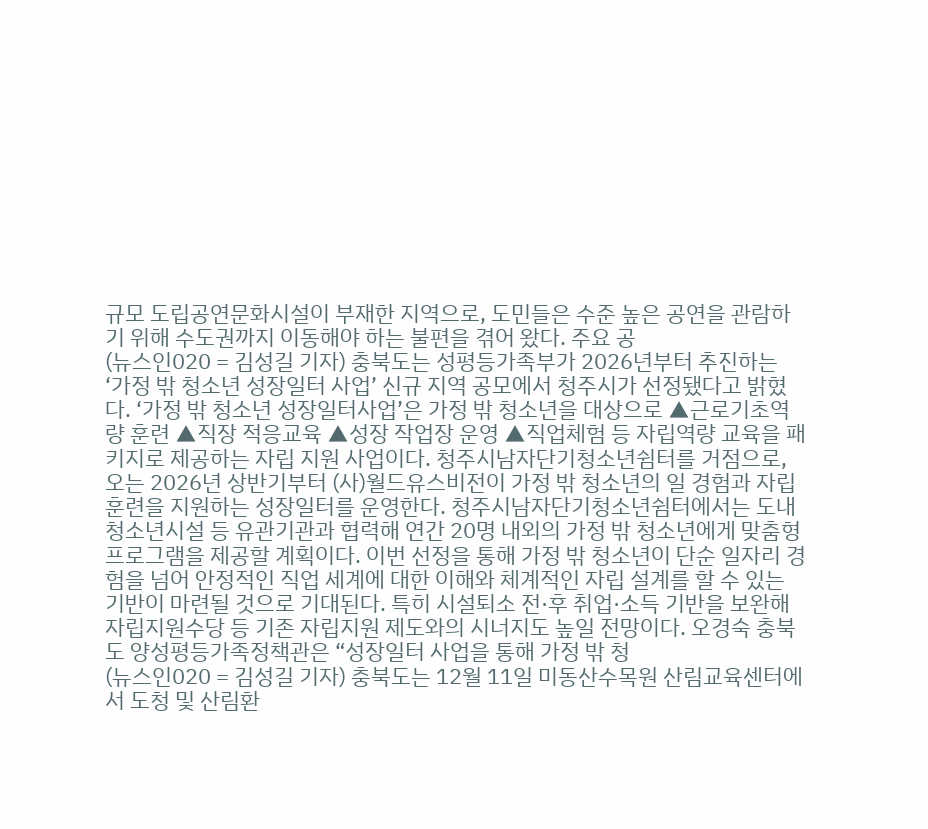규모 도립공연문화시설이 부재한 지역으로, 도민들은 수준 높은 공연을 관람하기 위해 수도권까지 이동해야 하는 불편을 겪어 왔다. 주요 공
(뉴스인020 = 김성길 기자) 충북도는 성평등가족부가 2026년부터 추진하는 ‘가정 밖 청소년 성장일터 사업’ 신규 지역 공모에서 청주시가 선정됐다고 밝혔다. ‘가정 밖 청소년 성장일터사업’은 가정 밖 청소년을 대상으로 ▲근로기초역량 훈련 ▲직장 적응교육 ▲성장 작업장 운영 ▲직업체험 등 자립역량 교육을 패키지로 제공하는 자립 지원 사업이다. 청주시남자단기청소년쉼터를 거점으로, 오는 2026년 상반기부터 (사)월드유스비전이 가정 밖 청소년의 일 경험과 자립훈련을 지원하는 성장일터를 운영한다. 청주시남자단기청소년쉼터에서는 도내 청소년시설 등 유관기관과 협력해 연간 20명 내외의 가정 밖 청소년에게 맞춤형 프로그램을 제공할 계획이다. 이번 선정을 통해 가정 밖 청소년이 단순 일자리 경험을 넘어 안정적인 직업 세계에 대한 이해와 체계적인 자립 설계를 할 수 있는 기반이 마련될 것으로 기대된다. 특히 시설퇴소 전·후 취업·소득 기반을 보완해 자립지원수당 등 기존 자립지원 제도와의 시너지도 높일 전망이다. 오경숙 충북도 양성평등가족정책관은 “성장일터 사업을 통해 가정 밖 청
(뉴스인020 = 김성길 기자) 충북도는 12월 11일 미동산수목원 산림교육센터에서 도청 및 산림환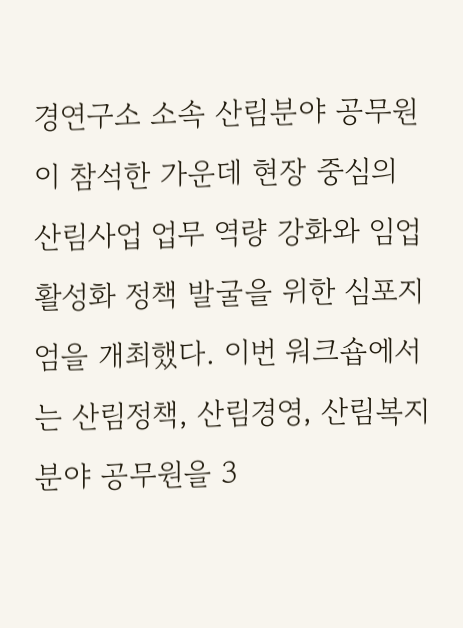경연구소 소속 산림분야 공무원이 참석한 가운데 현장 중심의 산림사업 업무 역량 강화와 임업활성화 정책 발굴을 위한 심포지엄을 개최했다. 이번 워크숍에서는 산림정책, 산림경영, 산림복지 분야 공무원을 3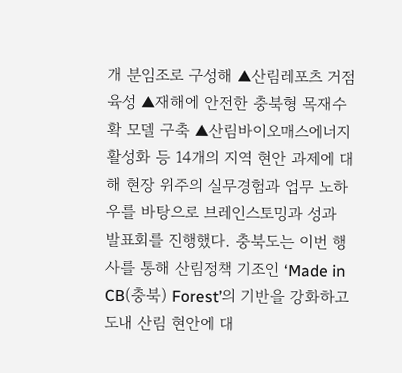개 분임조로 구성해 ▲산림레포츠 거점 육성 ▲재해에 안전한 충북형 목재수확 모델 구축 ▲산림바이오매스에너지 활성화 등 14개의 지역 현안 과제에 대해 현장 위주의 실무경험과 업무 노하우를 바탕으로 브레인스토밍과 성과 발표회를 진행했다. 충북도는 이번 행사를 통해 산림정책 기조인 ‘Made in CB(충북) Forest’의 기반을 강화하고 도내 산림 현안에 대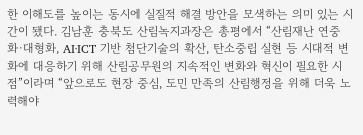한 이해도를 높이는 동시에 실질적 해결 방안을 모색하는 의미 있는 시간이 됐다. 김남훈 충북도 산림녹지과장은 총평에서 “산림재난 연중화·대형화, AI·ICT 기반 첨단기술의 확산, 탄소중립 실현 등 시대적 변화에 대응하기 위해 산림공무원의 지속적인 변화와 혁신이 필요한 시점”이라며 “앞으로도 현장 중심, 도민 만족의 산림행정을 위해 더욱 노력해야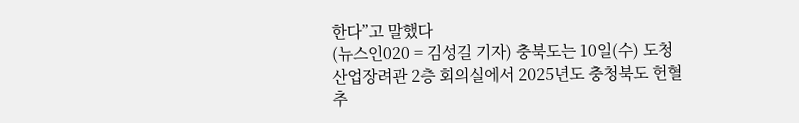한다”고 말했다
(뉴스인020 = 김성길 기자) 충북도는 10일(수) 도청 산업장려관 2층 회의실에서 2025년도 충청북도 헌혈추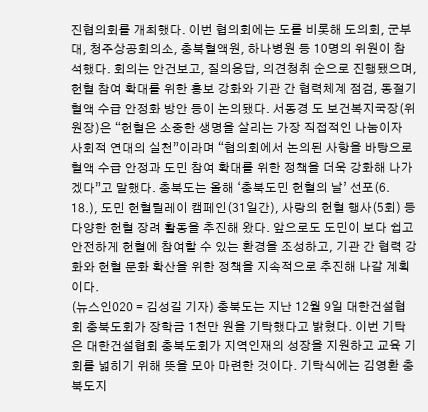진협의회를 개최했다. 이번 협의회에는 도를 비롯해 도의회, 군부대, 청주상공회의소, 충북혈액원, 하나병원 등 10명의 위원이 참석했다. 회의는 안건보고, 질의응답, 의견청취 순으로 진행됐으며, 헌혈 참여 확대를 위한 홍보 강화와 기관 간 협력체계 점검, 동절기 혈액 수급 안정화 방안 등이 논의됐다. 서동경 도 보건복지국장(위원장)은 “헌혈은 소중한 생명을 살리는 가장 직접적인 나눔이자 사회적 연대의 실천”이라며 “협의회에서 논의된 사항을 바탕으로 혈액 수급 안정과 도민 참여 확대를 위한 정책을 더욱 강화해 나가겠다”고 말했다. 충북도는 올해 ‘충북도민 헌혈의 날’ 선포(6. 18.), 도민 헌혈릴레이 캠페인(31일간), 사랑의 헌혈 행사(5회) 등 다양한 헌혈 장려 활동을 추진해 왔다. 앞으로도 도민이 보다 쉽고 안전하게 헌혈에 참여할 수 있는 환경을 조성하고, 기관 간 협력 강화와 헌혈 문화 확산을 위한 정책을 지속적으로 추진해 나갈 계획이다.
(뉴스인020 = 김성길 기자) 충북도는 지난 12월 9일 대한건설협회 충북도회가 장학금 1천만 원을 기탁했다고 밝혔다. 이번 기탁은 대한건설협회 충북도회가 지역인재의 성장을 지원하고 교육 기회를 넓히기 위해 뜻을 모아 마련한 것이다. 기탁식에는 김영환 충북도지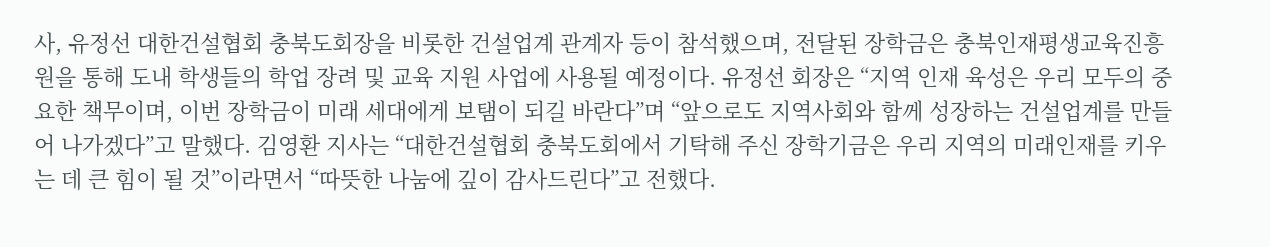사, 유정선 대한건설협회 충북도회장을 비롯한 건설업계 관계자 등이 참석했으며, 전달된 장학금은 충북인재평생교육진흥원을 통해 도내 학생들의 학업 장려 및 교육 지원 사업에 사용될 예정이다. 유정선 회장은 “지역 인재 육성은 우리 모두의 중요한 책무이며, 이번 장학금이 미래 세대에게 보탬이 되길 바란다”며 “앞으로도 지역사회와 함께 성장하는 건설업계를 만들어 나가겠다”고 말했다. 김영환 지사는 “대한건설협회 충북도회에서 기탁해 주신 장학기금은 우리 지역의 미래인재를 키우는 데 큰 힘이 될 것”이라면서 “따뜻한 나눔에 깊이 감사드린다”고 전했다.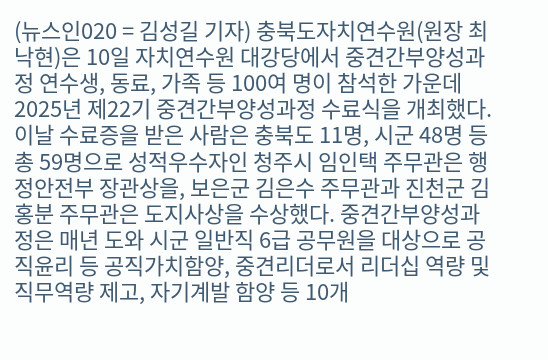(뉴스인020 = 김성길 기자) 충북도자치연수원(원장 최낙현)은 10일 자치연수원 대강당에서 중견간부양성과정 연수생, 동료, 가족 등 100여 명이 참석한 가운데 2025년 제22기 중견간부양성과정 수료식을 개최했다. 이날 수료증을 받은 사람은 충북도 11명, 시군 48명 등 총 59명으로 성적우수자인 청주시 임인택 주무관은 행정안전부 장관상을, 보은군 김은수 주무관과 진천군 김홍분 주무관은 도지사상을 수상했다. 중견간부양성과정은 매년 도와 시군 일반직 6급 공무원을 대상으로 공직윤리 등 공직가치함양, 중견리더로서 리더십 역량 및 직무역량 제고, 자기계발 함양 등 10개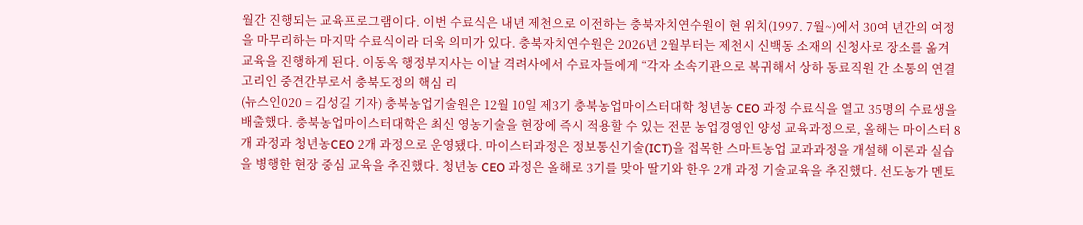월간 진행되는 교육프로그램이다. 이번 수료식은 내년 제천으로 이전하는 충북자치연수원이 현 위치(1997. 7월~)에서 30여 년간의 여정을 마무리하는 마지막 수료식이라 더욱 의미가 있다. 충북자치연수원은 2026년 2월부터는 제천시 신백동 소재의 신청사로 장소를 옮겨 교육을 진행하게 된다. 이동옥 행정부지사는 이날 격려사에서 수료자들에게 “각자 소속기관으로 복귀해서 상하 동료직원 간 소통의 연결고리인 중견간부로서 충북도정의 핵심 리
(뉴스인020 = 김성길 기자) 충북농업기술원은 12월 10일 제3기 충북농업마이스터대학 청년농 CEO 과정 수료식을 열고 35명의 수료생을 배출했다. 충북농업마이스터대학은 최신 영농기술을 현장에 즉시 적용할 수 있는 전문 농업경영인 양성 교육과정으로, 올해는 마이스터 8개 과정과 청년농CEO 2개 과정으로 운영됐다. 마이스터과정은 정보통신기술(ICT)을 접목한 스마트농업 교과과정을 개설해 이론과 실습을 병행한 현장 중심 교육을 추진했다. 청년농 CEO 과정은 올해로 3기를 맞아 딸기와 한우 2개 과정 기술교육을 추진했다. 선도농가 멘토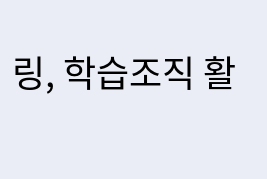링, 학습조직 활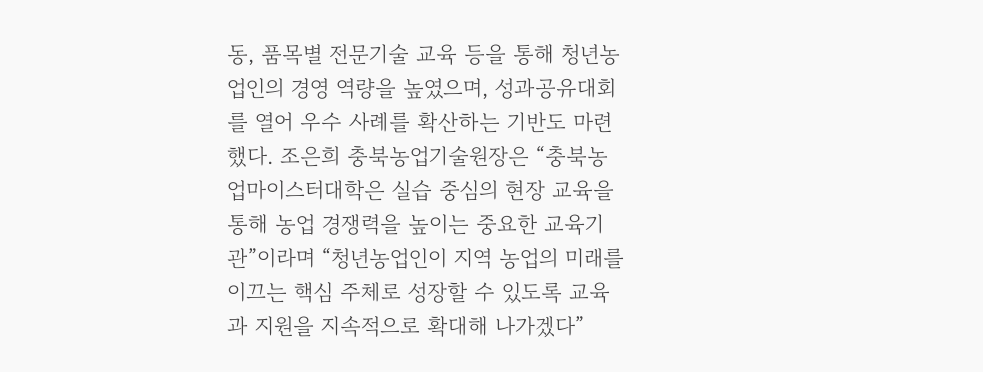동, 품목별 전문기술 교육 등을 통해 청년농업인의 경영 역량을 높였으며, 성과공유대회를 열어 우수 사례를 확산하는 기반도 마련했다. 조은희 충북농업기술원장은 “충북농업마이스터대학은 실습 중심의 현장 교육을 통해 농업 경쟁력을 높이는 중요한 교육기관”이라며 “청년농업인이 지역 농업의 미래를 이끄는 핵심 주체로 성장할 수 있도록 교육과 지원을 지속적으로 확대해 나가겠다”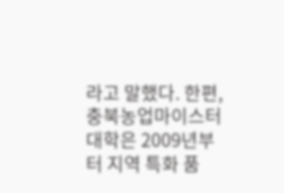라고 말했다. 한편, 충북농업마이스터대학은 2009년부터 지역 특화 품